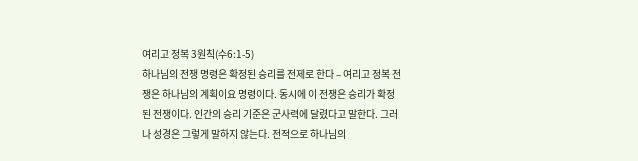여리고 정복 3원칙(수6:1-5)
하나님의 전쟁 명령은 확정된 승리를 전제로 한다 – 여리고 정복 전쟁은 하나님의 계획이요 명령이다. 동시에 이 전쟁은 승리가 확정된 전쟁이다. 인간의 승리 기준은 군사력에 달렸다고 말한다. 그러나 성경은 그렇게 말하지 않는다. 전적으로 하나님의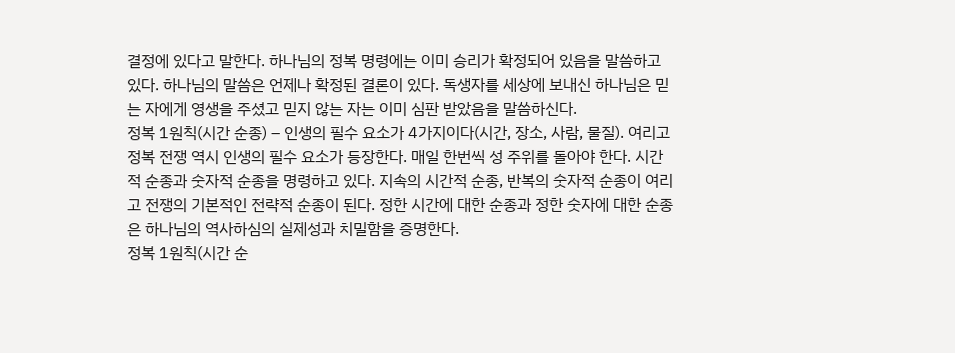결정에 있다고 말한다. 하나님의 정복 명령에는 이미 승리가 확정되어 있음을 말씀하고 있다. 하나님의 말씀은 언제나 확정된 결론이 있다. 독생자를 세상에 보내신 하나님은 믿는 자에게 영생을 주셨고 믿지 않는 자는 이미 심판 받았음을 말씀하신다.
정복 1원칙(시간 순종) – 인생의 필수 요소가 4가지이다(시간, 장소, 사람, 물질). 여리고 정복 전쟁 역시 인생의 필수 요소가 등장한다. 매일 한번씩 성 주위를 돌아야 한다. 시간적 순종과 숫자적 순종을 명령하고 있다. 지속의 시간적 순종, 반복의 숫자적 순종이 여리고 전쟁의 기본적인 전략적 순종이 된다. 정한 시간에 대한 순종과 정한 숫자에 대한 순종은 하나님의 역사하심의 실제성과 치밀함을 증명한다.
정복 1원칙(시간 순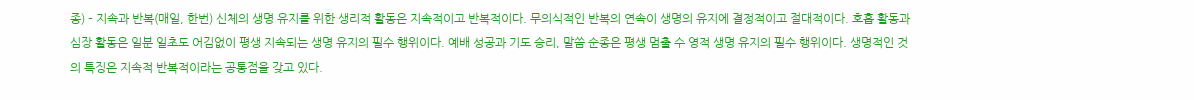종) – 지속과 반복(매일, 한번) 신체의 생명 유지를 위한 생리적 활동은 지속적이고 반복적이다. 무의식적인 반복의 연속이 생명의 유지에 결정적이고 절대적이다. 호흡 활동과 심장 활동은 일분 일초도 어김없이 평생 지속되는 생명 유지의 필수 행위이다. 예배 성공과 기도 승리, 말씀 순종은 평생 멈출 수 영적 생명 유지의 필수 행위이다. 생명적인 것의 특징은 지속적 반복적이라는 공통점을 갖고 있다.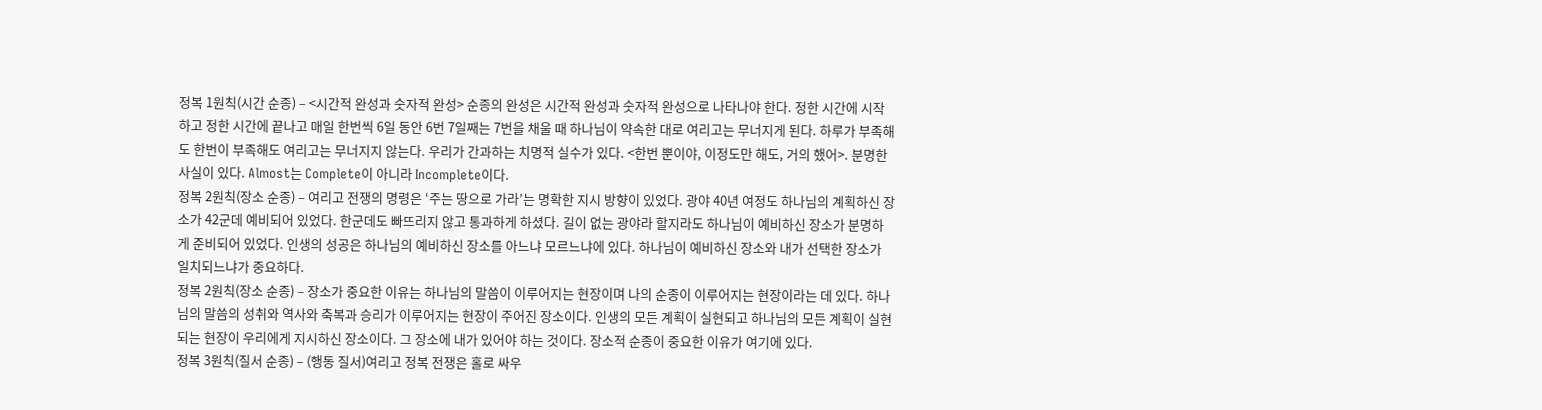정복 1원칙(시간 순종) – <시간적 완성과 숫자적 완성> 순종의 완성은 시간적 완성과 숫자적 완성으로 나타나야 한다. 정한 시간에 시작하고 정한 시간에 끝나고 매일 한번씩 6일 동안 6번 7일째는 7번을 채울 때 하나님이 약속한 대로 여리고는 무너지게 된다. 하루가 부족해도 한번이 부족해도 여리고는 무너지지 않는다. 우리가 간과하는 치명적 실수가 있다. <한번 뿐이야, 이정도만 해도, 거의 했어>. 분명한 사실이 있다. Almost는 Complete이 아니라 Incomplete이다.
정복 2원칙(장소 순종) – 여리고 전쟁의 명령은 ‘주는 땅으로 가라’는 명확한 지시 방향이 있었다. 광야 40년 여정도 하나님의 계획하신 장소가 42군데 예비되어 있었다. 한군데도 빠뜨리지 않고 통과하게 하셨다. 길이 없는 광야라 할지라도 하나님이 예비하신 장소가 분명하게 준비되어 있었다. 인생의 성공은 하나님의 예비하신 장소를 아느냐 모르느냐에 있다. 하나님이 예비하신 장소와 내가 선택한 장소가 일치되느냐가 중요하다.
정복 2원칙(장소 순종) – 장소가 중요한 이유는 하나님의 말씀이 이루어지는 현장이며 나의 순종이 이루어지는 현장이라는 데 있다. 하나님의 말씀의 성취와 역사와 축복과 승리가 이루어지는 현장이 주어진 장소이다. 인생의 모든 계획이 실현되고 하나님의 모든 계획이 실현되는 현장이 우리에게 지시하신 장소이다. 그 장소에 내가 있어야 하는 것이다. 장소적 순종이 중요한 이유가 여기에 있다.
정복 3원칙(질서 순종) – (행동 질서)여리고 정복 전쟁은 홀로 싸우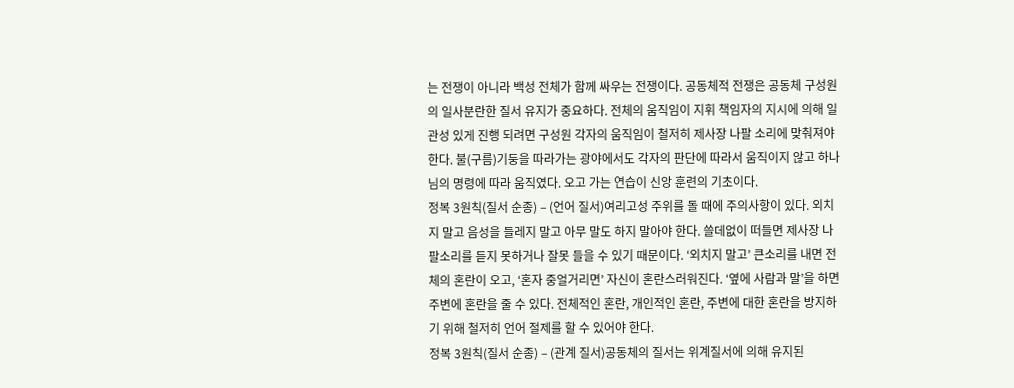는 전쟁이 아니라 백성 전체가 함께 싸우는 전쟁이다. 공동체적 전쟁은 공동체 구성원의 일사분란한 질서 유지가 중요하다. 전체의 움직임이 지휘 책임자의 지시에 의해 일관성 있게 진행 되려면 구성원 각자의 움직임이 철저히 제사장 나팔 소리에 맞춰져야 한다. 불(구름)기둥을 따라가는 광야에서도 각자의 판단에 따라서 움직이지 않고 하나님의 명령에 따라 움직였다. 오고 가는 연습이 신앙 훈련의 기초이다.
정복 3원칙(질서 순종) – (언어 질서)여리고성 주위를 돌 때에 주의사항이 있다. 외치지 말고 음성을 들레지 말고 아무 말도 하지 말아야 한다. 쓸데없이 떠들면 제사장 나팔소리를 듣지 못하거나 잘못 들을 수 있기 때문이다. ‘외치지 말고’ 큰소리를 내면 전체의 혼란이 오고, ‘혼자 중얼거리면’ 자신이 혼란스러워진다. ‘옆에 사람과 말’을 하면 주변에 혼란을 줄 수 있다. 전체적인 혼란, 개인적인 혼란, 주변에 대한 혼란을 방지하기 위해 철저히 언어 절제를 할 수 있어야 한다.
정복 3원칙(질서 순종) – (관계 질서)공동체의 질서는 위계질서에 의해 유지된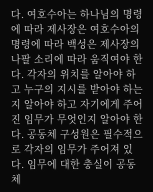다. 여호수아는 하나님의 명령에 따라 제사장은 여호수아의 명령에 따라 백성은 제사장의 나팔 소리에 따라 움직여야 한다. 각자의 위치를 알아야 하고 누구의 지시를 받아야 하는지 알아야 하고 자기에게 주어진 임무가 무엇인지 알아야 한다. 공동체 구성원은 필수적으로 각자의 임무가 주어져 있다. 임무에 대한 충실이 공동체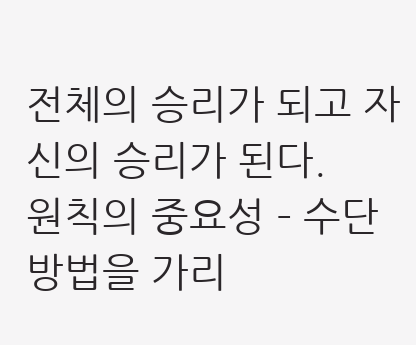전체의 승리가 되고 자신의 승리가 된다.
원칙의 중요성 – 수단 방법을 가리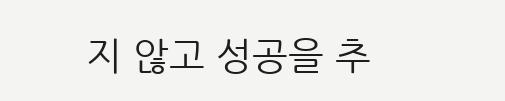지 않고 성공을 추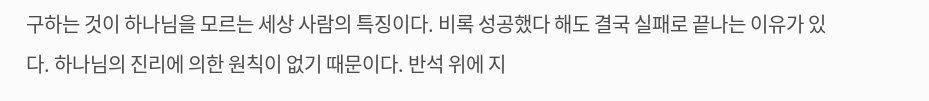구하는 것이 하나님을 모르는 세상 사람의 특징이다. 비록 성공했다 해도 결국 실패로 끝나는 이유가 있다. 하나님의 진리에 의한 원칙이 없기 때문이다. 반석 위에 지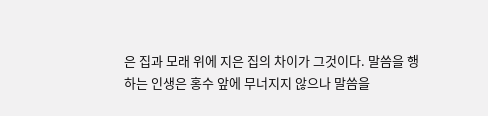은 집과 모래 위에 지은 집의 차이가 그것이다. 말씀을 행하는 인생은 홍수 앞에 무너지지 않으나 말씀을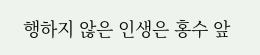행하지 않은 인생은 홍수 앞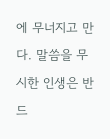에 무너지고 만다. 말씀을 무시한 인생은 반드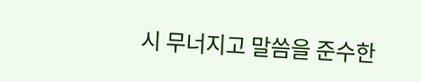시 무너지고 말씀을 준수한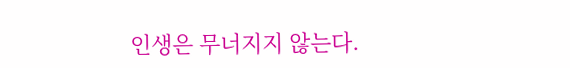인생은 무너지지 않는다.